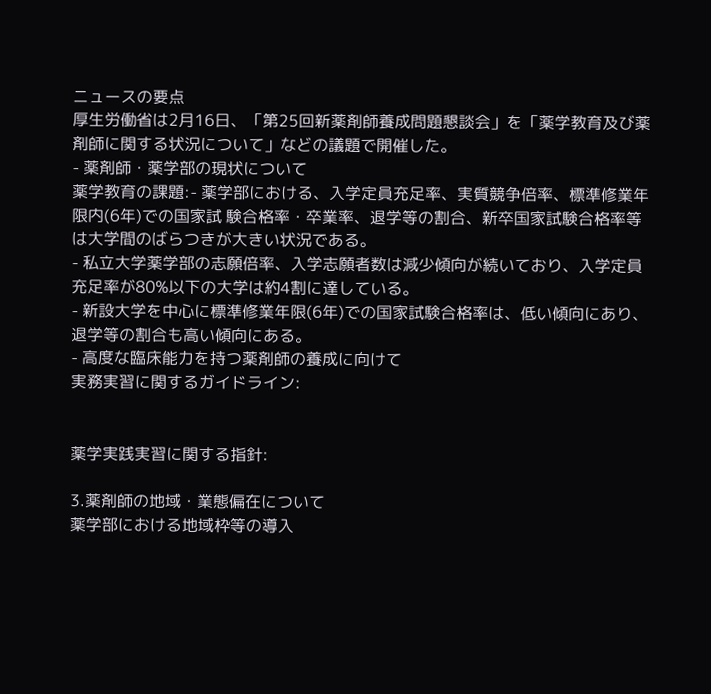ニュースの要点
厚生労働省は2月16日、「第25回新薬剤師養成問題懇談会」を「薬学教育及び薬剤師に関する状況について」などの議題で開催した。
- 薬剤師・薬学部の現状について
薬学教育の課題:- 薬学部における、入学定員充足率、実質競争倍率、標準修業年限内(6年)での国家試 験合格率・卒業率、退学等の割合、新卒国家試験合格率等は大学間のばらつきが大きい状況である。
- 私立大学薬学部の志願倍率、入学志願者数は減少傾向が続いており、入学定員充足率が80%以下の大学は約4割に達している。
- 新設大学を中心に標準修業年限(6年)での国家試験合格率は、低い傾向にあり、退学等の割合も高い傾向にある。
- 高度な臨床能力を持つ薬剤師の養成に向けて
実務実習に関するガイドライン:


薬学実践実習に関する指針:

3.薬剤師の地域・業態偏在について
薬学部における地域枠等の導入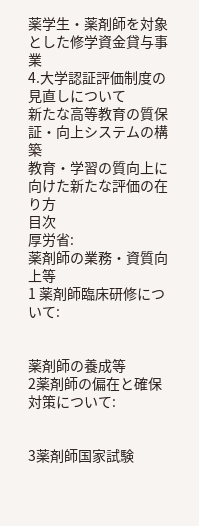薬学生・薬剤師を対象とした修学資金貸与事業
4.大学認証評価制度の見直しについて
新たな高等教育の質保証・向上システムの構築
教育・学習の質向上に向けた新たな評価の在り方
目次
厚労省:
薬剤師の業務・資質向上等
1 薬剤師臨床研修について:


薬剤師の養成等
2薬剤師の偏在と確保対策について:


3薬剤師国家試験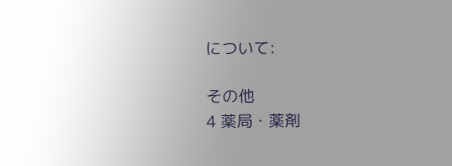について:

その他
4 薬局・薬剤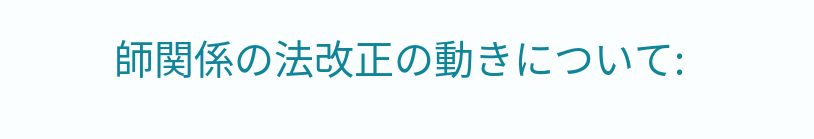師関係の法改正の動きについて: